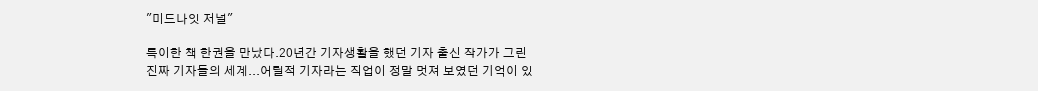"미드나잇 저널"

특이한 책 한권을 만났다.20년간 기자생활을 했던 기자 출신 작가가 그린
진짜 기자들의 세계...어릴적 기자라는 직업이 정말 멋져 보였던 기억이 있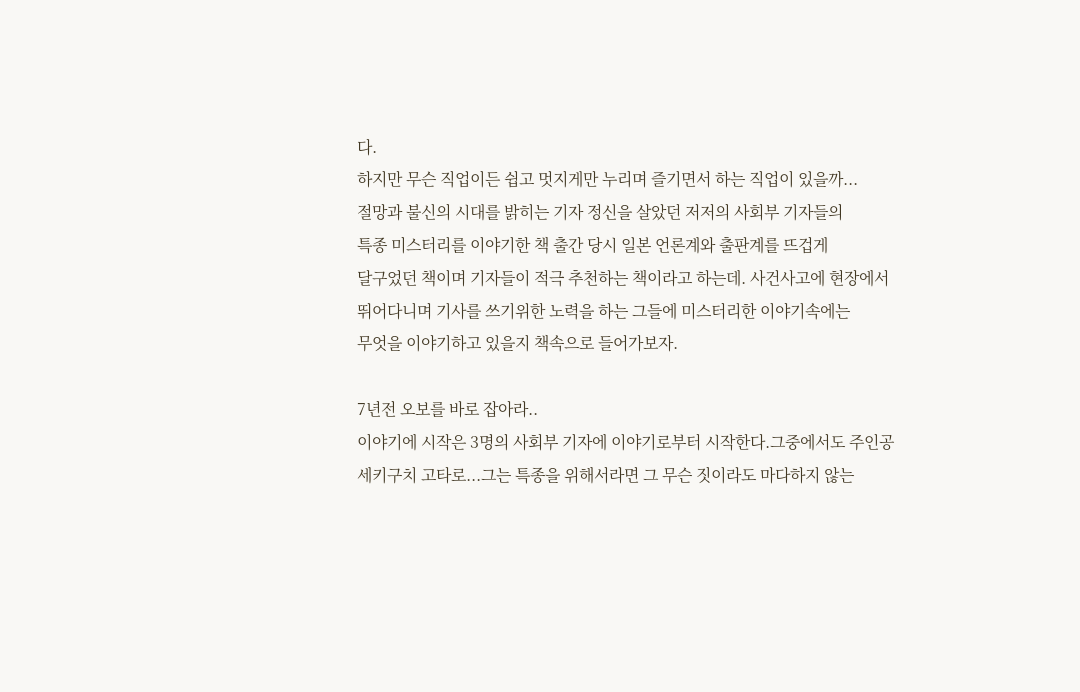다.
하지만 무슨 직업이든 쉽고 멋지게만 누리며 즐기면서 하는 직업이 있을까...
절망과 불신의 시대를 밝히는 기자 정신을 살았던 저저의 사회부 기자들의
특종 미스터리를 이야기한 책 출간 당시 일본 언론계와 출판계를 뜨겁게
달구었던 책이며 기자들이 적극 추천하는 책이라고 하는데. 사건사고에 현장에서
뛰어다니며 기사를 쓰기위한 노력을 하는 그들에 미스터리한 이야기속에는
무엇을 이야기하고 있을지 책속으로 들어가보자.

7년전 오보를 바로 잡아라..
이야기에 시작은 3명의 사회부 기자에 이야기로부터 시작한다.그중에서도 주인공
세키구치 고타로...그는 특종을 위해서라면 그 무슨 짓이라도 마다하지 않는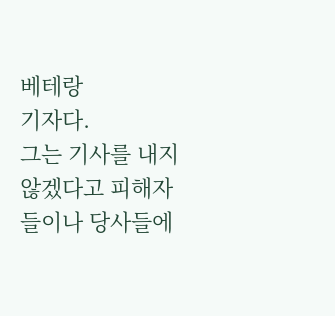베테랑
기자다.
그는 기사를 내지 않겠다고 피해자들이나 당사들에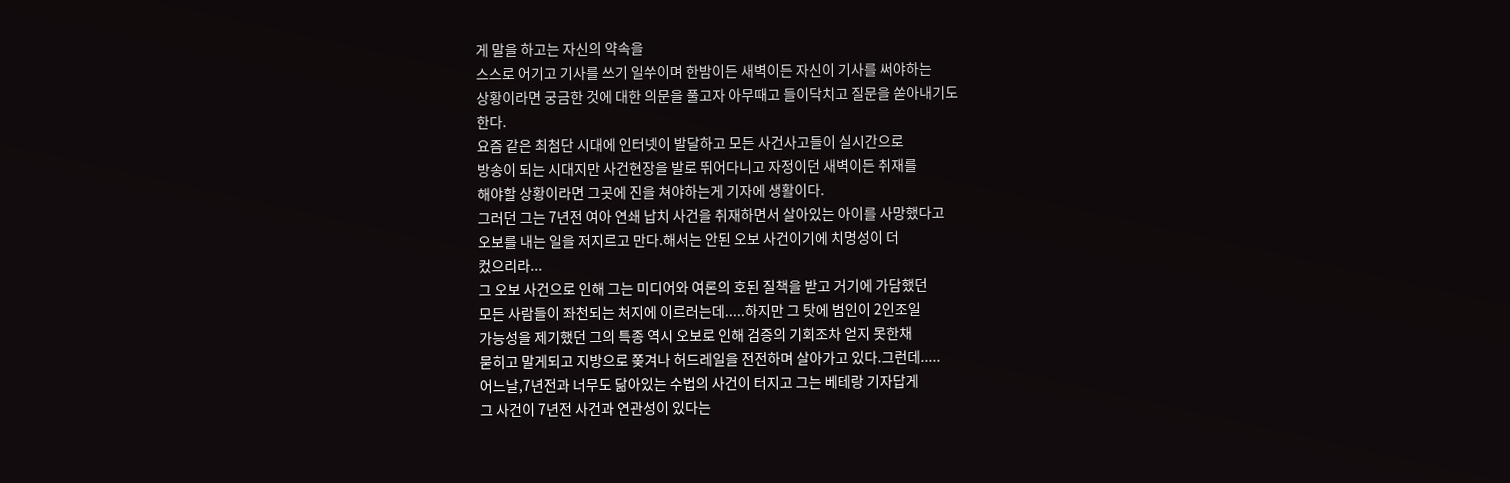게 말을 하고는 자신의 약속을
스스로 어기고 기사를 쓰기 일쑤이며 한밤이든 새벽이든 자신이 기사를 써야하는
상황이라면 궁금한 것에 대한 의문을 풀고자 아무때고 들이닥치고 질문을 쏟아내기도
한다.
요즘 같은 최첨단 시대에 인터넷이 발달하고 모든 사건사고들이 실시간으로
방송이 되는 시대지만 사건현장을 발로 뛰어다니고 자정이던 새벽이든 취재를
해야할 상황이라면 그곳에 진을 쳐야하는게 기자에 생활이다.
그러던 그는 7년전 여아 연쇄 납치 사건을 취재하면서 살아있는 아이를 사망했다고
오보를 내는 일을 저지르고 만다.해서는 안된 오보 사건이기에 치명성이 더
컸으리라...
그 오보 사건으로 인해 그는 미디어와 여론의 호된 질책을 받고 거기에 가담했던
모든 사람들이 좌천되는 처지에 이르러는데.....하지만 그 탓에 범인이 2인조일
가능성을 제기했던 그의 특종 역시 오보로 인해 검증의 기회조차 얻지 못한채
묻히고 말게되고 지방으로 쫒겨나 허드레일을 전전하며 살아가고 있다.그런데.....
어느날,7년전과 너무도 닮아있는 수법의 사건이 터지고 그는 베테랑 기자답게
그 사건이 7년전 사건과 연관성이 있다는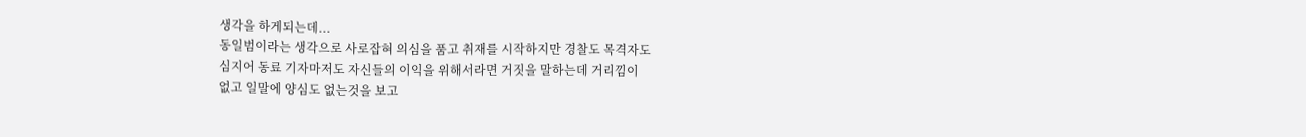생각을 하게되는데...
동일범이라는 생각으로 사로잡혀 의심을 품고 취재를 시작하지만 경찰도 목격자도
심지어 동료 기자마저도 자신들의 이익을 위해서라면 거짓을 말하는데 거리낌이
없고 일말에 양심도 없는것을 보고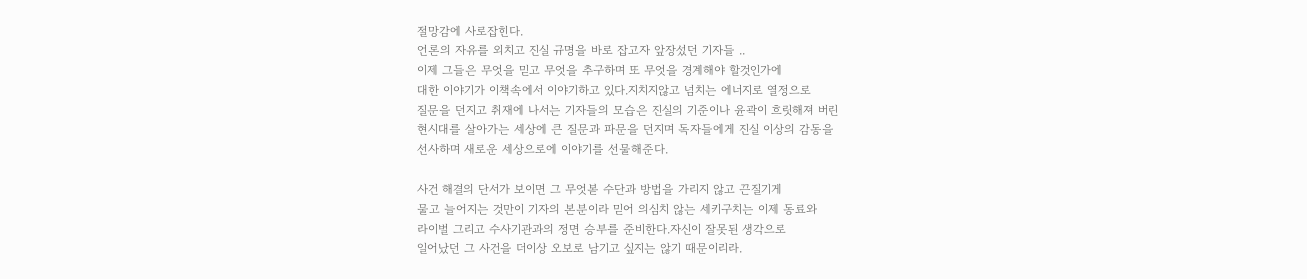절망감에 사로잡힌다.
언론의 자유를 외치고 진실 규명을 바로 잡고자 앞장섰던 기자들 ..
이제 그들은 무엇을 믿고 무엇을 추구하며 또 무엇을 경계해야 할것인가에
대한 이야기가 이책속에서 이야기하고 있다.지치지않고 넘치는 에너지로 열정으로
질문을 던지고 취재에 나서는 기자들의 모습은 진실의 기준이나 윤곽이 흐릿해져 버린
현시대를 살아가는 세상에 큰 질문과 파문을 던지며 독자들에게 진실 이상의 감동을
선사하며 새로운 세상으로에 이야기를 선물해준다.

사건 해결의 단서가 보이면 그 무엇볻 수단과 방법을 가리지 않고 끈질기게
물고 늘어지는 것만이 기자의 본분이라 믿어 의심치 않는 세키구치는 이제 동료와
라이벌 그리고 수사기관과의 정면 승부를 준비한다.자신이 잘못된 생각으로
일어났던 그 사건을 더이상 오보로 남기고 싶지는 않기 때문이리라.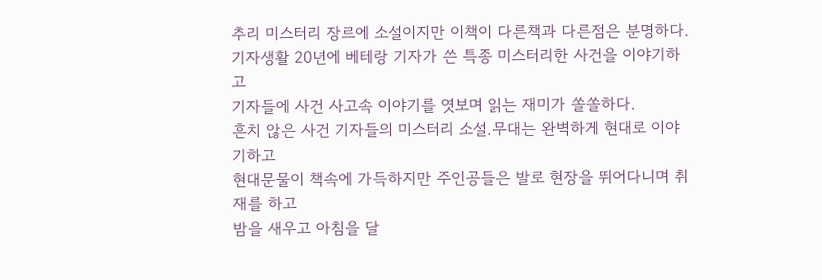추리 미스터리 장르에 소설이지만 이책이 다른책과 다른점은 분명하다.
기자생활 20년에 베테랑 기자가 쓴 특종 미스터리한 사건을 이야기하고
기자들에 사건 사고속 이야기를 엿보며 읽는 재미가 쏠쏠하다.
흔치 않은 사건 기자들의 미스터리 소설.무대는 완벽하게 현대로 이야기하고
현대문물이 책속에 가득하지만 주인공들은 발로 현장을 뛰어다니며 취재를 하고
밤을 새우고 아침을 달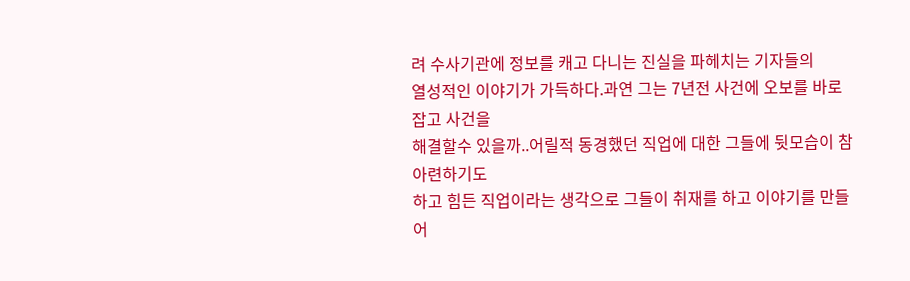려 수사기관에 정보를 캐고 다니는 진실을 파헤치는 기자들의
열성적인 이야기가 가득하다.과연 그는 7년전 사건에 오보를 바로 잡고 사건을
해결할수 있을까..어릴적 동경했던 직업에 대한 그들에 뒷모습이 참 아련하기도
하고 힘든 직업이라는 생각으로 그들이 취재를 하고 이야기를 만들어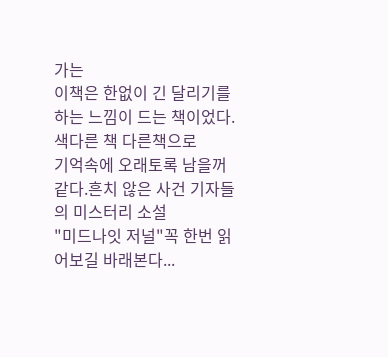가는
이책은 한없이 긴 달리기를 하는 느낌이 드는 책이었다.색다른 책 다른책으로
기억속에 오래토록 남을꺼 같다.흔치 않은 사건 기자들의 미스터리 소설
"미드나잇 저널"꼭 한번 읽어보길 바래본다...